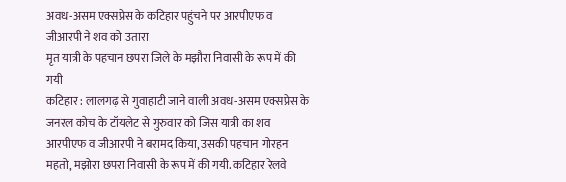अवध-असम एक्सप्रेस के कटिहार पहुंचने पर आरपीएफ व जीआरपी ने शव को उतारा
मृत यात्री के पहचान छपरा जिले के मझौरा निवासी के रूप में की गयी
कटिहार : लालगढ़ से गुवाहाटी जाने वाली अवध-असम एक्सप्रेस के जनरल कोच के टॉयलेट से गुरुवार को जिस यात्री का शव आरपीएफ व जीआरपी ने बरामद किया, उसकी पहचान गोरहन महतो, मझोरा छपरा निवासी के रूप में की गयी. कटिहार रेलवे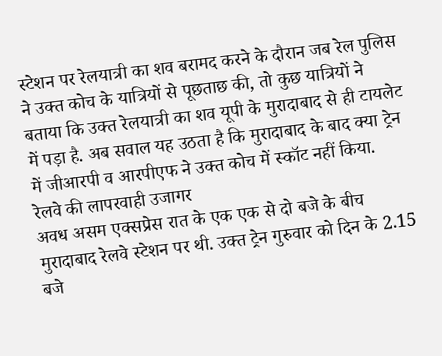स्टेशन पर रेलयात्री का शव बरामद करने के दौरान जब रेल पुलिस ने उक्त कोच के यात्रियों से पूछताछ की, तो कुछ यात्रियों ने बताया कि उक्त रेलयात्री का शव यूपी के मुरादाबाद से ही टायलेट में पड़ा है. अब सवाल यह उठता है कि मुरादाबाद के बाद क्या ट्रेन में जीआरपी व आरपीएफ ने उक्त कोच में स्कॉट नहीं किया.
रेलवे की लापरवाही उजागर
अवध असम एक्सप्रेस रात के एक एक से दो बजे के बीच मुरादाबाद रेलवे स्टेशन पर थी. उक्त ट्रेन गुरुवार को दिन के 2.15 बजे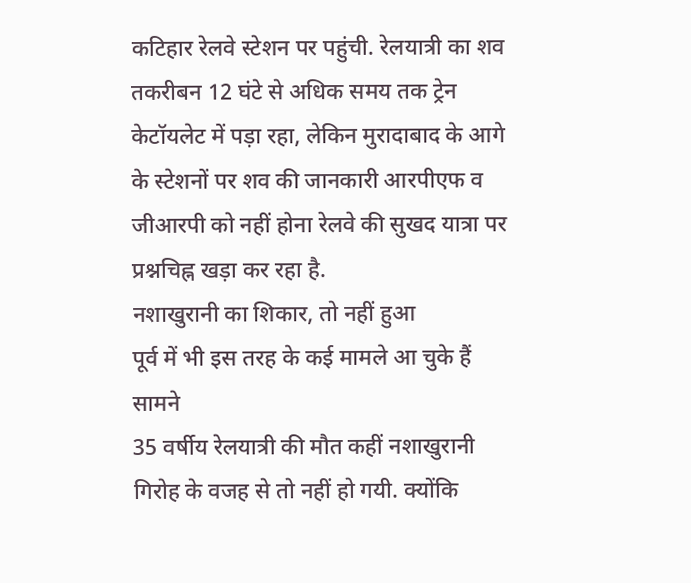कटिहार रेलवे स्टेशन पर पहुंची. रेलयात्री का शव तकरीबन 12 घंटे से अधिक समय तक ट्रेन केटॉयलेट में पड़ा रहा, लेकिन मुरादाबाद के आगे के स्टेशनों पर शव की जानकारी आरपीएफ व जीआरपी को नहीं होना रेलवे की सुखद यात्रा पर प्रश्नचिह्न खड़ा कर रहा है.
नशाखुरानी का शिकार, तो नहीं हुआ
पूर्व में भी इस तरह के कई मामले आ चुके हैं सामने
35 वर्षीय रेलयात्री की मौत कहीं नशाखुरानी गिरोह के वजह से तो नहीं हो गयी. क्योंकि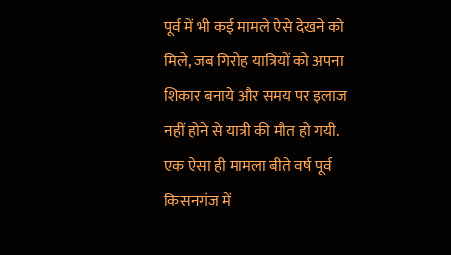पूर्व में भी कई मामले ऐसे देखने को मिले, जब गिरोह यात्रियों को अपना शिकार बनाये और समय पर इलाज नहीं होने से यात्री की मौत हो गयी. एक ऐसा ही मामला बीते वर्ष पूर्व किसनगंज में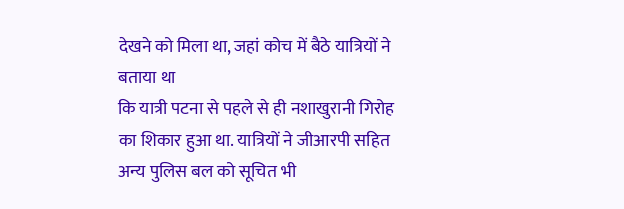देखने को मिला था, जहां कोच में बैठे यात्रियों ने बताया था
कि यात्री पटना से पहले से ही नशाखुरानी गिरोह का शिकार हुआ था. यात्रियों ने जीआरपी सहित अन्य पुलिस बल को सूचित भी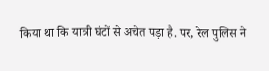किया था कि यात्री घंटों से अचेत पड़ा है. पर, रेल पुलिस ने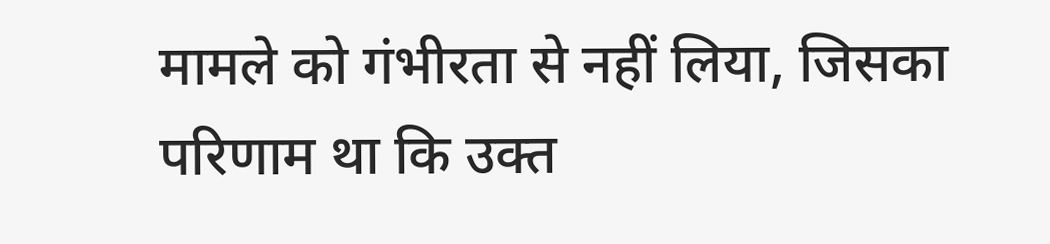मामले को गंभीरता से नहीं लिया, जिसका परिणाम था कि उक्त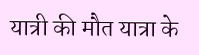यात्री की मौत यात्रा के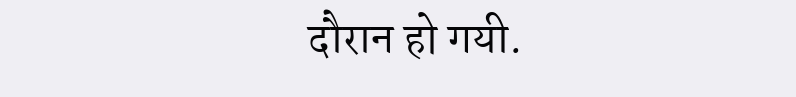दौरान हो गयी.